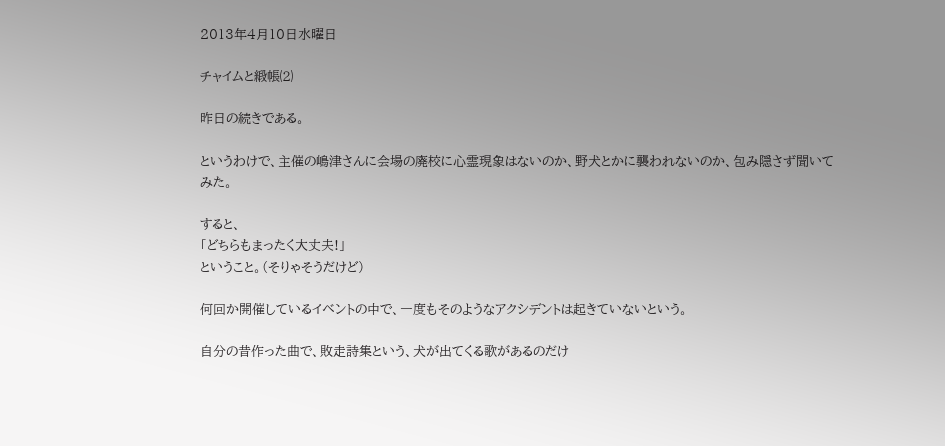2013年4月10日水曜日

チャイムと緞帳⑵

昨日の続きである。

というわけで、主催の嶋津さんに会場の廃校に心霊現象はないのか、野犬とかに襲われないのか、包み隠さず聞いてみた。

すると、
「どちらもまったく大丈夫!」
ということ。(そりゃそうだけど)

何回か開催しているイベントの中で、一度もそのようなアクシデントは起きていないという。

自分の昔作った曲で、敗走詩集という、犬が出てくる歌があるのだけ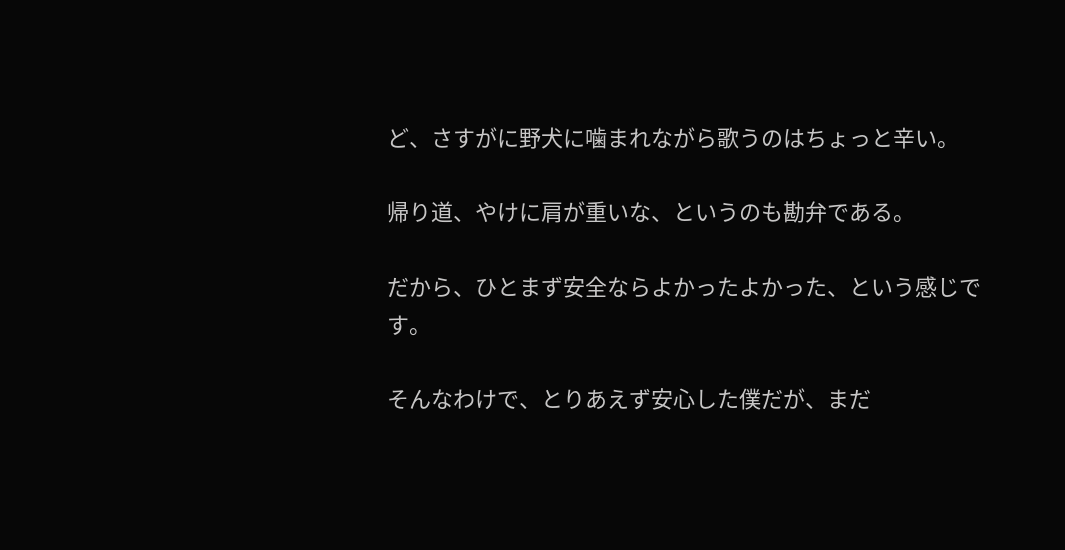ど、さすがに野犬に噛まれながら歌うのはちょっと辛い。

帰り道、やけに肩が重いな、というのも勘弁である。

だから、ひとまず安全ならよかったよかった、という感じです。

そんなわけで、とりあえず安心した僕だが、まだ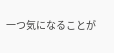一つ気になることが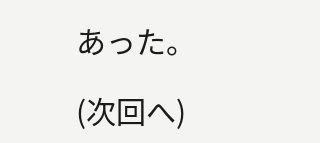あった。

(次回へ)